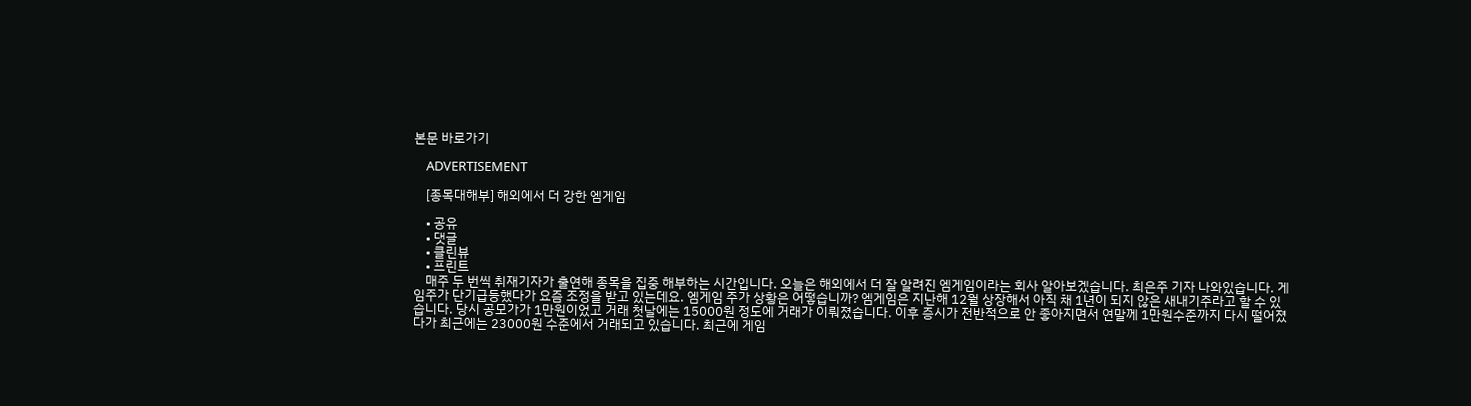본문 바로가기

    ADVERTISEMENT

    [종목대해부] 해외에서 더 강한 엠게임

    • 공유
    • 댓글
    • 클린뷰
    • 프린트
    매주 두 번씩 취재기자가 출연해 종목을 집중 해부하는 시간입니다. 오늘은 해외에서 더 잘 알려진 엠게임이라는 회사 알아보겠습니다. 최은주 기자 나와있습니다. 게임주가 단기급등했다가 요즘 조정을 받고 있는데요. 엠게임 주가 상황은 어떻습니까? 엠게임은 지난해 12월 상장해서 아직 채 1년이 되지 않은 새내기주라고 할 수 있습니다. 당시 공모가가 1만원이었고 거래 첫날에는 15000원 정도에 거래가 이뤄졌습니다. 이후 증시가 전반적으로 안 좋아지면서 연말께 1만원수준까지 다시 떨어졌다가 최근에는 23000원 수준에서 거래되고 있습니다. 최근에 게임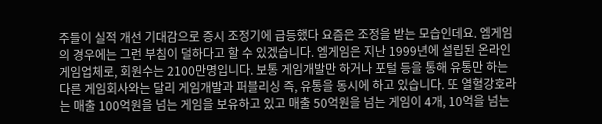주들이 실적 개선 기대감으로 증시 조정기에 급등했다 요즘은 조정을 받는 모습인데요. 엠게임의 경우에는 그런 부침이 덜하다고 할 수 있겠습니다. 엠게임은 지난 1999년에 설립된 온라인 게임업체로, 회원수는 2100만명입니다. 보통 게임개발만 하거나 포털 등을 통해 유통만 하는 다른 게임회사와는 달리 게임개발과 퍼블리싱 즉, 유통을 동시에 하고 있습니다. 또 열혈강호라는 매출 100억원을 넘는 게임을 보유하고 있고 매출 50억원을 넘는 게임이 4개, 10억을 넘는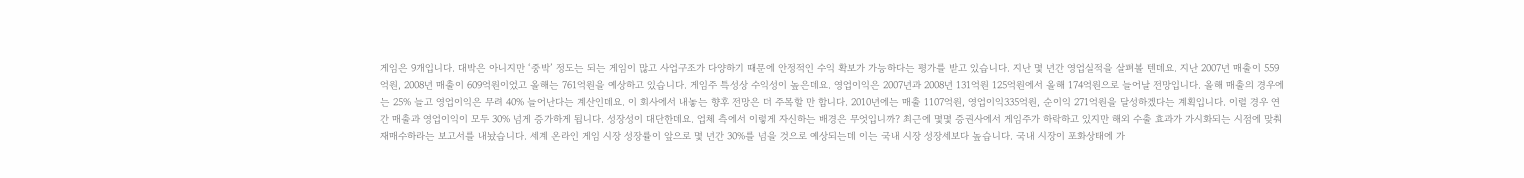게임은 9개입니다. 대박은 아니지만 ‘중박’ 정도는 되는 게임이 많고 사업구조가 다양하기 때문에 안정적인 수익 확보가 가능하다는 평가를 받고 있습니다. 지난 몇 년간 영업실적을 살펴볼 텐데요. 지난 2007년 매출이 559억원, 2008년 매출이 609억원이었고 올해는 761억원을 예상하고 있습니다. 게임주 특성상 수익성이 높은데요. 영업이익은 2007년과 2008년 131억원 125억원에서 올해 174억원으로 늘어날 전망입니다. 올해 매출의 경우에는 25% 늘고 영업이익은 무려 40% 늘어난다는 계산인데요. 이 회사에서 내놓는 향후 전망은 더 주목할 만 합니다. 2010년에는 매출 1107억원, 영업이익335억원, 순이익 271억원을 달성하겠다는 계획입니다. 이럴 경우 연간 매출과 영업이익이 모두 30% 넘게 증가하게 됩니다. 성장성이 대단한데요. 업체 측에서 이렇게 자신하는 배경은 무엇입니까? 최근에 몇몇 증권사에서 게임주가 하락하고 있지만 해외 수출 효과가 가시화되는 시점에 맞춰 재매수하라는 보고서를 내놨습니다. 세계 온라인 게임 시장 성장률이 앞으로 몇 년간 30%를 넘을 것으로 예상되는데 이는 국내 시장 성장세보다 높습니다. 국내 시장이 포화상태에 가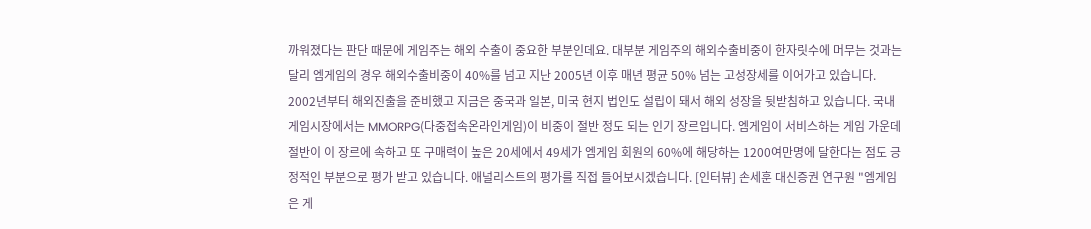까워졌다는 판단 때문에 게임주는 해외 수출이 중요한 부분인데요. 대부분 게임주의 해외수출비중이 한자릿수에 머무는 것과는 달리 엠게임의 경우 해외수출비중이 40%를 넘고 지난 2005년 이후 매년 평균 50% 넘는 고성장세를 이어가고 있습니다. 2002년부터 해외진출을 준비했고 지금은 중국과 일본, 미국 현지 법인도 설립이 돼서 해외 성장을 뒷받침하고 있습니다. 국내 게임시장에서는 MMORPG(다중접속온라인게임)이 비중이 절반 정도 되는 인기 장르입니다. 엠게임이 서비스하는 게임 가운데 절반이 이 장르에 속하고 또 구매력이 높은 20세에서 49세가 엠게임 회원의 60%에 해당하는 1200여만명에 달한다는 점도 긍정적인 부분으로 평가 받고 있습니다. 애널리스트의 평가를 직접 들어보시겠습니다. [인터뷰] 손세훈 대신증권 연구원 "엠게임은 게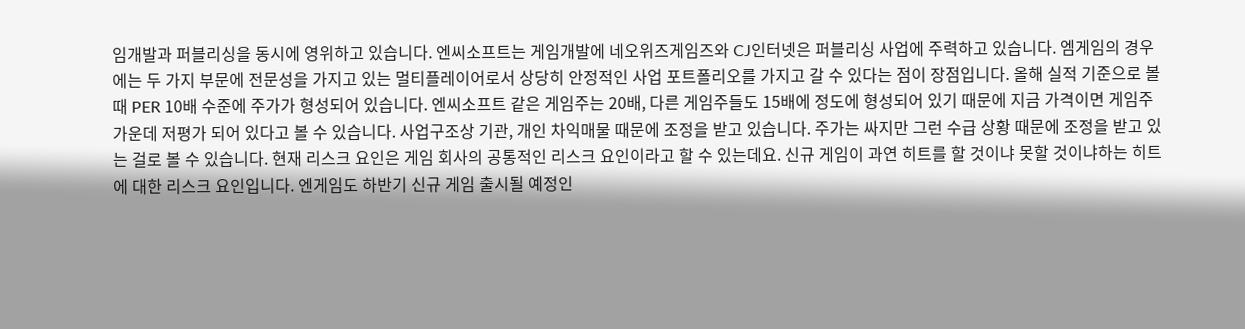임개발과 퍼블리싱을 동시에 영위하고 있습니다. 엔씨소프트는 게임개발에 네오위즈게임즈와 CJ인터넷은 퍼블리싱 사업에 주력하고 있습니다. 엠게임의 경우에는 두 가지 부문에 전문성을 가지고 있는 멀티플레이어로서 상당히 안정적인 사업 포트폴리오를 가지고 갈 수 있다는 점이 장점입니다. 올해 실적 기준으로 볼 때 PER 10배 수준에 주가가 형성되어 있습니다. 엔씨소프트 같은 게임주는 20배, 다른 게임주들도 15배에 정도에 형성되어 있기 때문에 지금 가격이면 게임주 가운데 저평가 되어 있다고 볼 수 있습니다. 사업구조상 기관, 개인 차익매물 때문에 조정을 받고 있습니다. 주가는 싸지만 그런 수급 상황 때문에 조정을 받고 있는 걸로 볼 수 있습니다. 현재 리스크 요인은 게임 회사의 공통적인 리스크 요인이라고 할 수 있는데요. 신규 게임이 과연 히트를 할 것이냐 못할 것이냐하는 히트에 대한 리스크 요인입니다. 엔게임도 하반기 신규 게임 출시될 예정인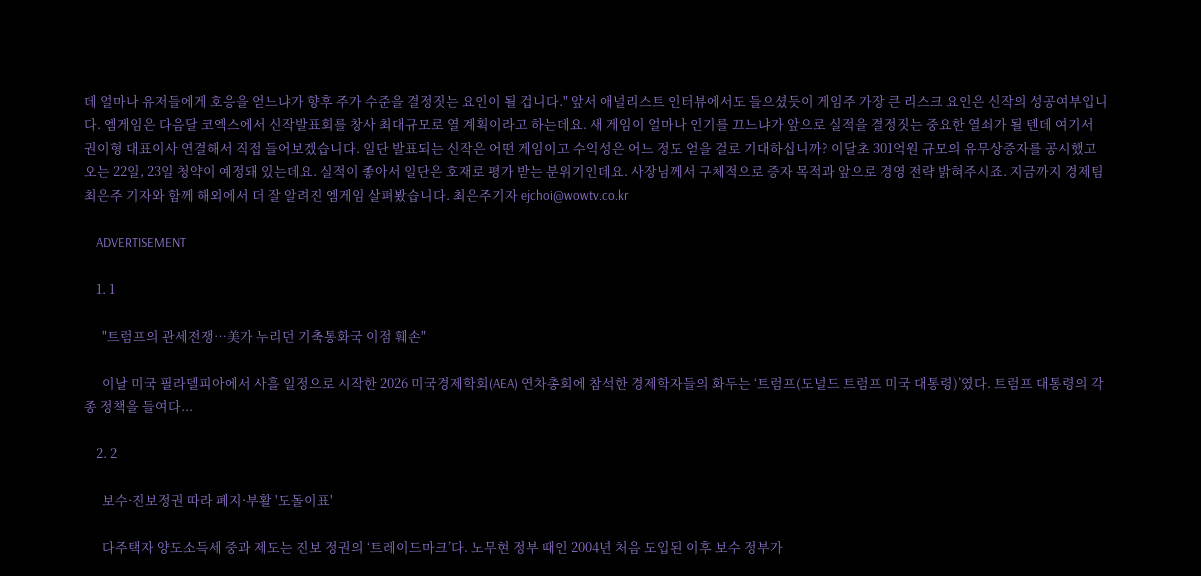데 얼마나 유저들에게 호응을 얻느냐가 향후 주가 수준을 결정짓는 요인이 될 겁니다." 앞서 애널리스트 인터뷰에서도 들으셨듯이 게임주 가장 큰 리스크 요인은 신작의 성공여부입니다. 엠게임은 다음달 코엑스에서 신작발표회를 창사 최대규모로 열 계획이라고 하는데요. 새 게임이 얼마나 인기를 끄느냐가 앞으로 실적을 결정짓는 중요한 열쇠가 될 텐데 여기서 권이형 대표이사 연결해서 직접 들어보겠습니다. 일단 발표되는 신작은 어떤 게임이고 수익성은 어느 정도 얻을 걸로 기대하십니까? 이달초 301억원 규모의 유무상증자를 공시했고 오는 22일, 23일 청약이 예정돼 있는데요. 실적이 좋아서 일단은 호재로 평가 받는 분위기인데요. 사장님께서 구체적으로 증자 목적과 앞으로 경영 전략 밝혀주시죠. 지금까지 경제팀 최은주 기자와 함께 해외에서 더 잘 알려진 엠게임 살펴봤습니다. 최은주기자 ejchoi@wowtv.co.kr

    ADVERTISEMENT

    1. 1

      "트럼프의 관세전쟁…美가 누리던 기축통화국 이점 훼손"

      이날 미국 필라델피아에서 사흘 일정으로 시작한 2026 미국경제학회(AEA) 연차총회에 참석한 경제학자들의 화두는 ‘트럼프(도널드 트럼프 미국 대통령)’였다. 트럼프 대통령의 각종 정책을 들여다...

    2. 2

      보수·진보정권 따라 폐지·부활 '도돌이표'

      다주택자 양도소득세 중과 제도는 진보 정권의 ‘트레이드마크’다. 노무현 정부 때인 2004년 처음 도입된 이후 보수 정부가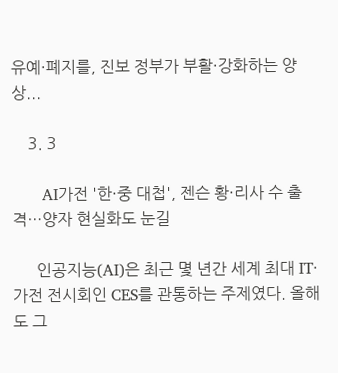유예·폐지를, 진보 정부가 부활·강화하는 양상...

    3. 3

      AI가전 '한·중 대첩', 젠슨 황·리사 수 출격…양자 현실화도 눈길

      인공지능(AI)은 최근 몇 년간 세계 최대 IT·가전 전시회인 CES를 관통하는 주제였다. 올해도 그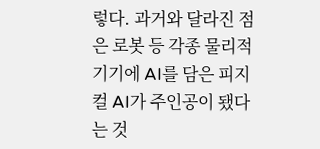렇다. 과거와 달라진 점은 로봇 등 각종 물리적 기기에 AI를 담은 피지컬 AI가 주인공이 됐다는 것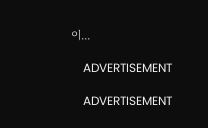이...

    ADVERTISEMENT

    ADVERTISEMENT